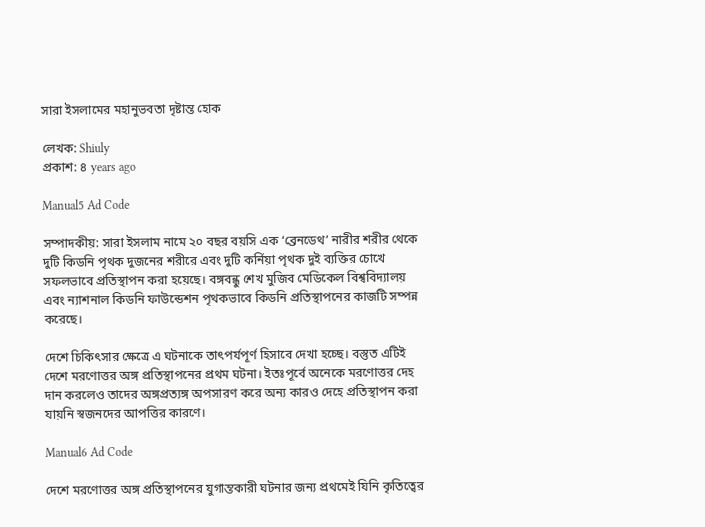সারা ইসলামের মহানুভবতা দৃষ্টান্ত হোক

লেখক: Shiuly
প্রকাশ: ৪ years ago

Manual5 Ad Code

সম্পাদকীয়: সারা ইসলাম নামে ২০ বছর বয়সি এক ‘ব্রেনডেথ’ নারীর শরীর থেকে দুটি কিডনি পৃথক দুজনের শরীরে এবং দুটি কর্নিয়া পৃথক দুই ব্যক্তির চোখে সফলভাবে প্রতিস্থাপন করা হয়েছে। বঙ্গবন্ধু শেখ মুজিব মেডিকেল বিশ্ববিদ্যালয় এবং ন্যাশনাল কিডনি ফাউন্ডেশন পৃথকভাবে কিডনি প্রতিস্থাপনের কাজটি সম্পন্ন করেছে।

দেশে চিকিৎসার ক্ষেত্রে এ ঘটনাকে তাৎপর্যপূর্ণ হিসাবে দেখা হচ্ছে। বস্তুত এটিই দেশে মরণোত্তর অঙ্গ প্রতিস্থাপনের প্রথম ঘটনা। ইতঃপূর্বে অনেকে মরণোত্তর দেহ দান করলেও তাদের অঙ্গপ্রত্যঙ্গ অপসারণ করে অন্য কারও দেহে প্রতিস্থাপন করা যায়নি স্বজনদের আপত্তির কারণে।

Manual6 Ad Code

দেশে মরণোত্তর অঙ্গ প্রতিস্থাপনের যুগান্তকারী ঘটনার জন্য প্রথমেই যিনি কৃতিত্বের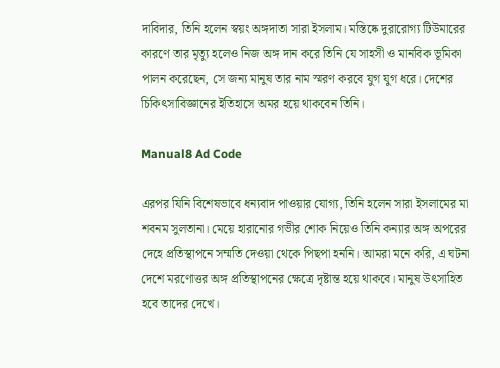দাবিদার, তিনি হলেন স্বয়ং অঙ্গদাতা সারা ইসলাম। মস্তিষ্কে দুরারোগ্য টিউমারের কারণে তার মৃত্যু হলেও নিজ অঙ্গ দান করে তিনি যে সাহসী ও মানবিক ভূমিকা পালন করেছেন, সে জন্য মানুষ তার নাম স্মরণ করবে যুগ যুগ ধরে। দেশের চিকিৎসাবিজ্ঞানের ইতিহাসে অমর হয়ে থাকবেন তিনি।

Manual8 Ad Code

এরপর যিনি বিশেষভাবে ধন্যবাদ পাওয়ার যোগ্য, তিনি হলেন সারা ইসলামের মা শবনম সুলতানা। মেয়ে হারানোর গভীর শোক নিয়েও তিনি কন্যার অঙ্গ অপরের দেহে প্রতিস্থাপনে সম্মতি দেওয়া থেকে পিছপা হননি। আমরা মনে করি, এ ঘটনা দেশে মরণোত্তর অঙ্গ প্রতিস্থাপনের ক্ষেত্রে দৃষ্টান্ত হয়ে থাকবে। মানুষ উৎসাহিত হবে তাদের দেখে।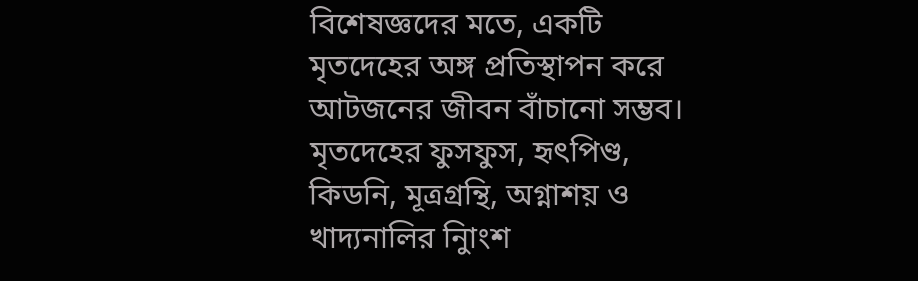বিশেষজ্ঞদের মতে, একটি মৃতদেহের অঙ্গ প্রতিস্থাপন করে আটজনের জীবন বাঁচানো সম্ভব। মৃতদেহের ফুসফুস, হৃৎপিণ্ড, কিডনি, মূত্রগ্রন্থি, অগ্নাশয় ও খাদ্যনালির নিুাংশ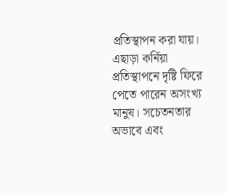প্রতিস্থাপন করা যায়। এছাড়া কর্নিয়া প্রতিস্থাপনে দৃষ্টি ফিরে পেতে পারেন অসংখ্য মানুষ। সচেতনতার অভাবে এবং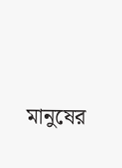মানুষের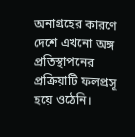অনাগ্রহের কারণে দেশে এখনো অঙ্গ প্রতিস্থাপনের প্রক্রিয়াটি ফলপ্রসূ হয়ে ওঠেনি।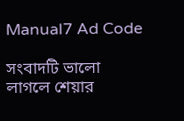Manual7 Ad Code

সংবাদটি ভালো লাগলে শেয়ার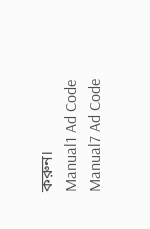করুন।
Manual1 Ad Code
Manual7 Ad Code